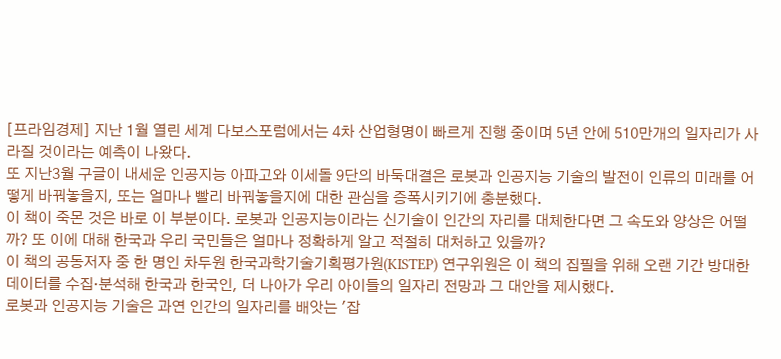[프라임경제] 지난 1월 열린 세계 다보스포럼에서는 4차 산업형명이 빠르게 진행 중이며 5년 안에 510만개의 일자리가 사라질 것이라는 예측이 나왔다.
또 지난3월 구글이 내세운 인공지능 아파고와 이세돌 9단의 바둑대결은 로봇과 인공지능 기술의 발전이 인류의 미래를 어떻게 바꿔놓을지, 또는 얼마나 빨리 바꿔놓을지에 대한 관심을 증폭시키기에 충분했다.
이 책이 죽몬 것은 바로 이 부분이다. 로봇과 인공지능이라는 신기술이 인간의 자리를 대체한다면 그 속도와 양상은 어떨까? 또 이에 대해 한국과 우리 국민들은 얼마나 정확하게 알고 적절히 대처하고 있을까?
이 책의 공동저자 중 한 명인 차두원 한국과학기술기획평가원(KISTEP) 연구위원은 이 책의 집필을 위해 오랜 기간 방대한 데이터를 수집·분석해 한국과 한국인, 더 나아가 우리 아이들의 일자리 전망과 그 대안을 제시했다.
로봇과 인공지능 기술은 과연 인간의 일자리를 배앗는 '잡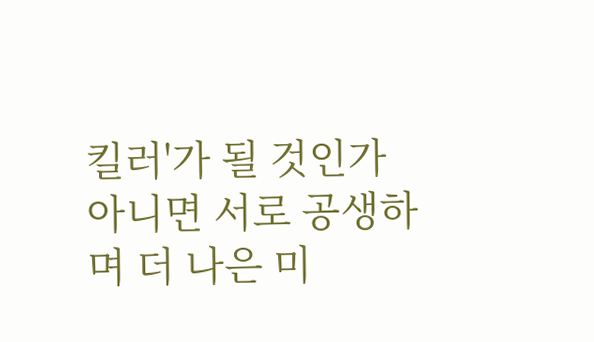킬러'가 될 것인가 아니면 서로 공생하며 더 나은 미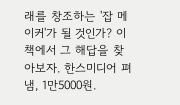래를 창조하는 '잡 메이커'가 될 것인가? 이 책에서 그 해답을 찾아보자. 한스미디어 펴냄, 1만5000원.